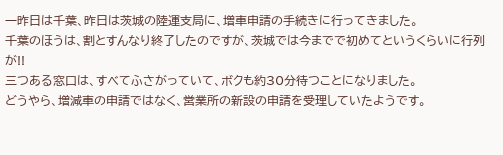一昨日は千葉、昨日は茨城の陸運支局に、増車申請の手続きに行ってきました。
千葉のほうは、割とすんなり終了したのですが、茨城では今までで初めてというくらいに行列が!!
三つある窓口は、すべてふさがっていて、ボクも約30分待つことになりました。
どうやら、増減車の申請ではなく、営業所の新設の申請を受理していたようです。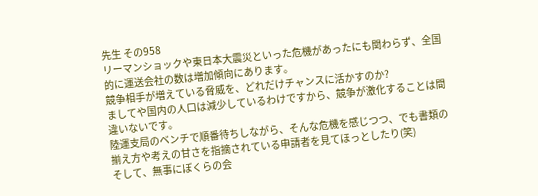先生 その958
リーマンショックや東日本大震災といった危機があったにも関わらず、全国的に運送会社の数は増加傾向にあります。
競争相手が増えている脅威を、どれだけチャンスに活かすのか?
ましてや国内の人口は減少しているわけですから、競争が激化することは間違いないです。
陸運支局のベンチで順番待ちしながら、そんな危機を感じつつ、でも書類の揃え方や考えの甘さを指摘されている申請者を見てほっとしたり(笑)
そして、無事にぼくらの会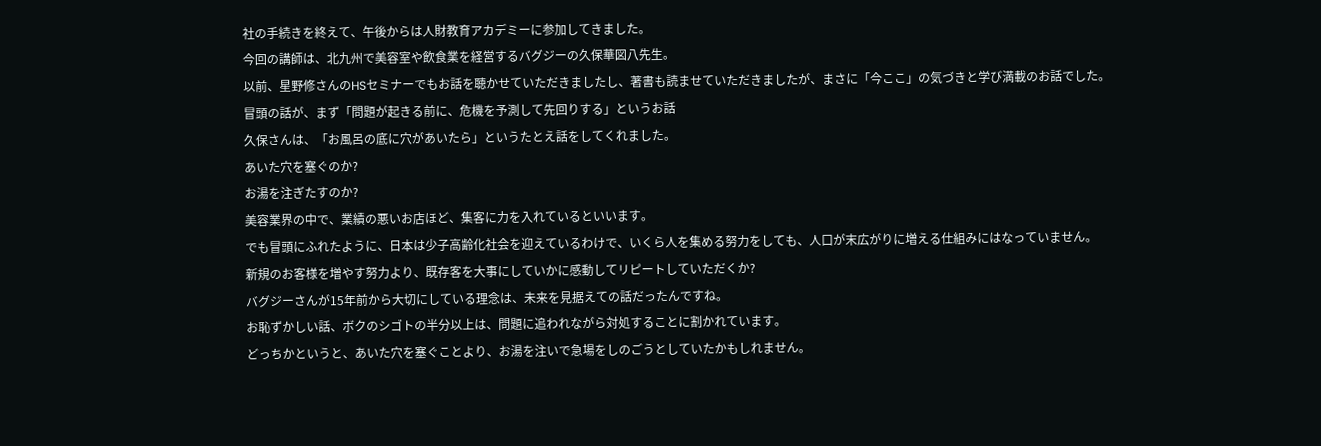社の手続きを終えて、午後からは人財教育アカデミーに参加してきました。
今回の講師は、北九州で美容室や飲食業を経営するバグジーの久保華図八先生。
以前、星野修さんのHSセミナーでもお話を聴かせていただきましたし、著書も読ませていただきましたが、まさに「今ここ」の気づきと学び満載のお話でした。
冒頭の話が、まず「問題が起きる前に、危機を予測して先回りする」というお話
久保さんは、「お風呂の底に穴があいたら」というたとえ話をしてくれました。
あいた穴を塞ぐのか?
お湯を注ぎたすのか?
美容業界の中で、業績の悪いお店ほど、集客に力を入れているといいます。
でも冒頭にふれたように、日本は少子高齢化社会を迎えているわけで、いくら人を集める努力をしても、人口が末広がりに増える仕組みにはなっていません。
新規のお客様を増やす努力より、既存客を大事にしていかに感動してリピートしていただくか?
バグジーさんが15年前から大切にしている理念は、未来を見据えての話だったんですね。
お恥ずかしい話、ボクのシゴトの半分以上は、問題に追われながら対処することに割かれています。
どっちかというと、あいた穴を塞ぐことより、お湯を注いで急場をしのごうとしていたかもしれません。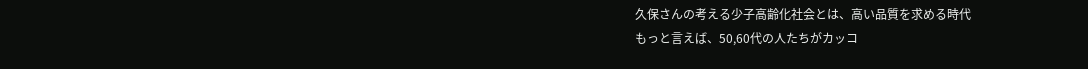久保さんの考える少子高齢化社会とは、高い品質を求める時代
もっと言えば、50,60代の人たちがカッコ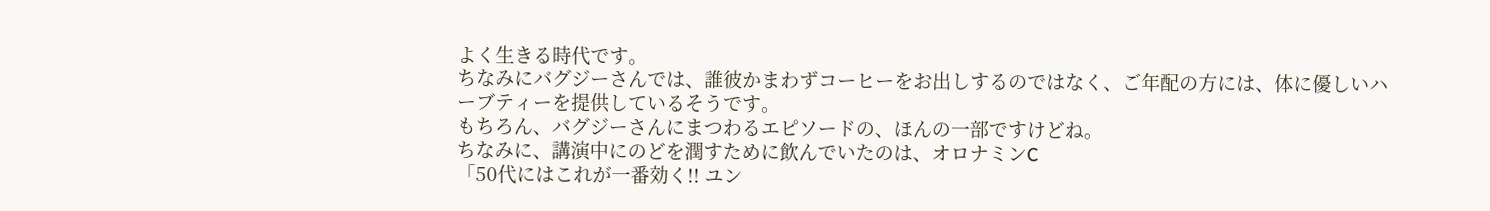よく生きる時代です。
ちなみにバグジーさんでは、誰彼かまわずコーヒーをお出しするのではなく、ご年配の方には、体に優しいハーブティーを提供しているそうです。
もちろん、バグジーさんにまつわるエピソードの、ほんの一部ですけどね。
ちなみに、講演中にのどを潤すために飲んでいたのは、オロナミンC
「50代にはこれが一番効く!! ユン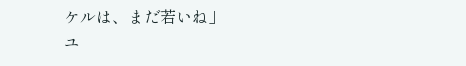ケルは、まだ若いね」
ユ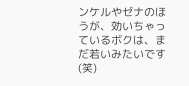ンケルやゼナのほうが、効いちゃっているボクは、まだ若いみたいです(笑)